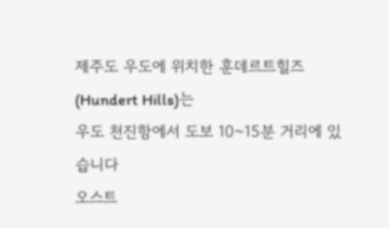제주도 우도에 위치한 훈데르트힐즈(Hundert Hills)는
우도 천진항에서 도보 10~15분 거리에 있습니다
오스트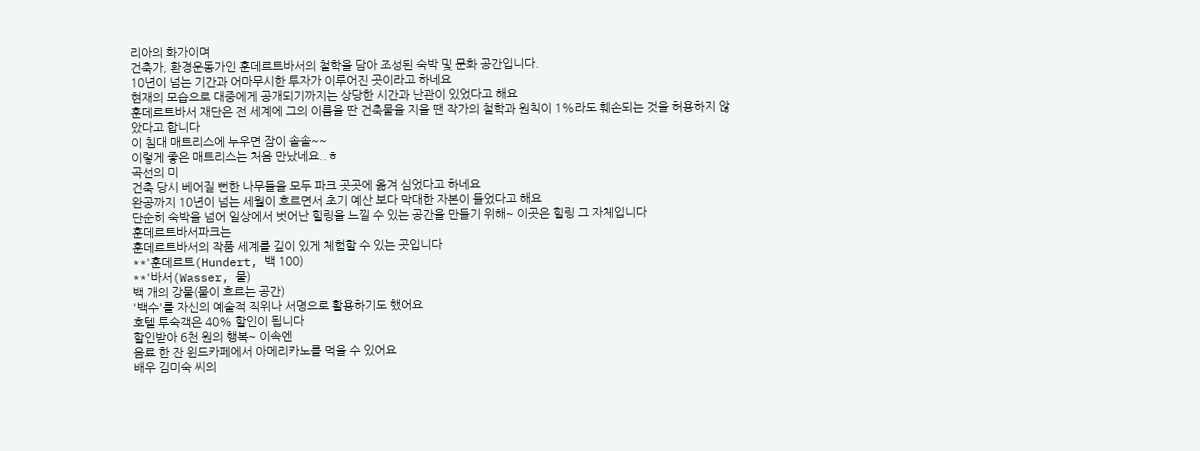리아의 화가이며
건축가, 환경운동가인 훈데르트바서의 철학을 담아 조성된 숙박 및 문화 공간입니다.
10년이 넘는 기간과 어마무시한 투자가 이루어진 곳이라고 하네요
현재의 모습으로 대중에게 공개되기까지는 상당한 시간과 난관이 있었다고 해요
훈데르트바서 재단은 전 세계에 그의 이름을 딴 건축물을 지을 땐 작가의 철학과 원칙이 1%라도 훼손되는 것을 허용하지 않았다고 합니다
이 침대 매트리스에 누우면 잠이 솔솔~~
이렇게 좋은 매트리스는 처음 만났네요..ㅎ
곡선의 미
건축 당시 베어질 뻔한 나무들을 모두 파크 곳곳에 옮겨 심었다고 하네요
완공까지 10년이 넘는 세월이 흐르면서 초기 예산 보다 막대한 자본이 들었다고 해요
단순히 숙박을 넘어 일상에서 벗어난 힐링을 느낄 수 있는 공간을 만들기 위해~ 이곳은 힐링 그 자체입니다
훈데르트바서파크는
훈데르트바서의 작품 세계를 깊이 있게 체험할 수 있는 곳입니다
**'훈데르트(Hundert, 백 100)
**'바서(Wasser, 물)
백 개의 강물(물이 흐르는 공간)
'백수'를 자신의 예술적 직위나 서명으로 활용하기도 했어요
호텔 투숙객은 40% 할인이 됩니다
할인받아 6천 원의 행복~ 이속엔
음료 한 잔 윈드카페에서 아메리카노를 먹을 수 있어요
배우 김미숙 씨의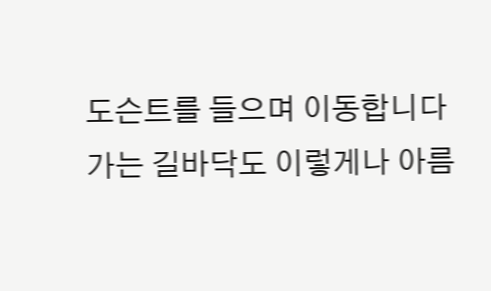도슨트를 들으며 이동합니다
가는 길바닥도 이렇게나 아름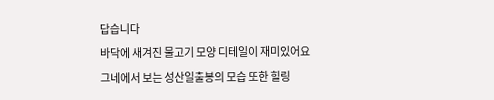답습니다
바닥에 새겨진 물고기 모양 디테일이 재미있어요
그네에서 보는 성산일출봉의 모습 또한 힐링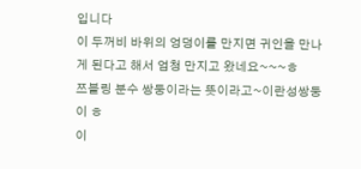입니다
이 두꺼비 바위의 엉덩이를 만지면 귀인을 만나게 된다고 해서 엄청 만지고 왔네요~~~ㅎ
쯔블링 분수 쌍둥이라는 뜻이라고~이란성쌍둥이 ㅎ
이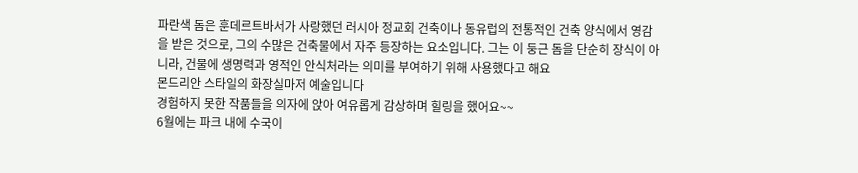파란색 돔은 훈데르트바서가 사랑했던 러시아 정교회 건축이나 동유럽의 전통적인 건축 양식에서 영감을 받은 것으로, 그의 수많은 건축물에서 자주 등장하는 요소입니다. 그는 이 둥근 돔을 단순히 장식이 아니라, 건물에 생명력과 영적인 안식처라는 의미를 부여하기 위해 사용했다고 해요
몬드리안 스타일의 화장실마저 예술입니다
경험하지 못한 작품들을 의자에 앉아 여유롭게 감상하며 힐링을 했어요~~
6월에는 파크 내에 수국이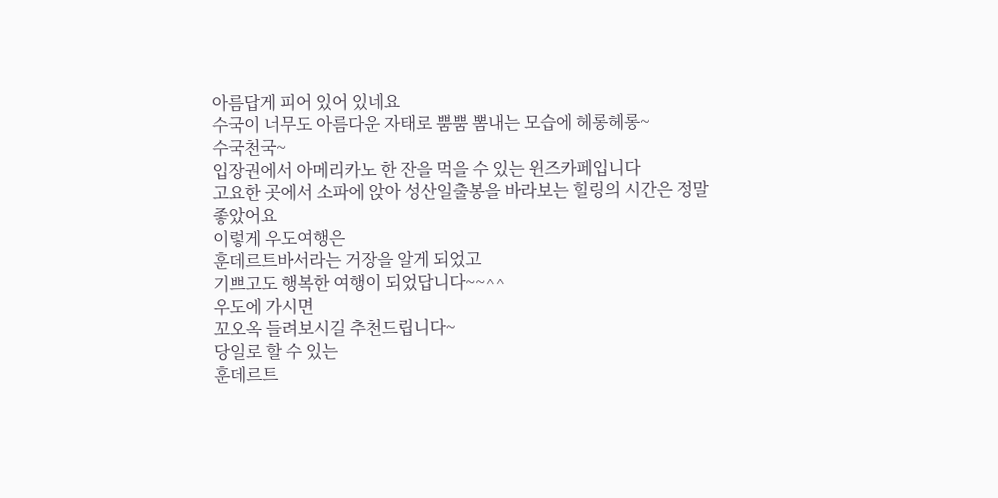아름답게 피어 있어 있네요
수국이 너무도 아름다운 자태로 뿜뿜 뽐내는 모습에 헤롱헤롱~
수국천국~
입장권에서 아메리카노 한 잔을 먹을 수 있는 윈즈카페입니다
고요한 곳에서 소파에 앉아 성산일출봉을 바라보는 힐링의 시간은 정말 좋았어요
이렇게 우도여행은
훈데르트바서라는 거장을 알게 되었고
기쁘고도 행복한 여행이 되었답니다~~^^
우도에 가시면
꼬오옥 들려보시길 추천드립니다~
당일로 할 수 있는
훈데르트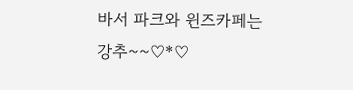바서 파크와 윈즈카페는 강추~~♡*♡